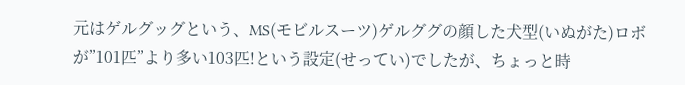元はゲルグッグという、MS(モビルスーツ)ゲルググの顔した犬型(いぬがた)ロボが”101匹”より多い103匹!という設定(せってい)でしたが、ちょっと時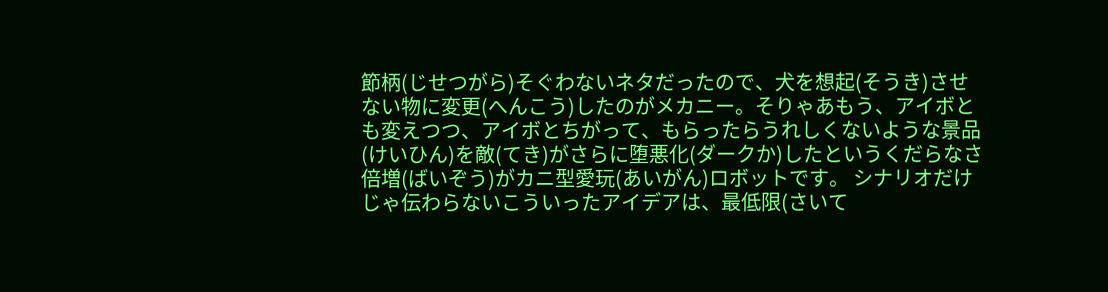節柄(じせつがら)そぐわないネタだったので、犬を想起(そうき)させない物に変更(へんこう)したのがメカニー。そりゃあもう、アイボとも変えつつ、アイボとちがって、もらったらうれしくないような景品(けいひん)を敵(てき)がさらに堕悪化(ダークか)したというくだらなさ倍増(ばいぞう)がカニ型愛玩(あいがん)ロボットです。 シナリオだけじゃ伝わらないこういったアイデアは、最低限(さいて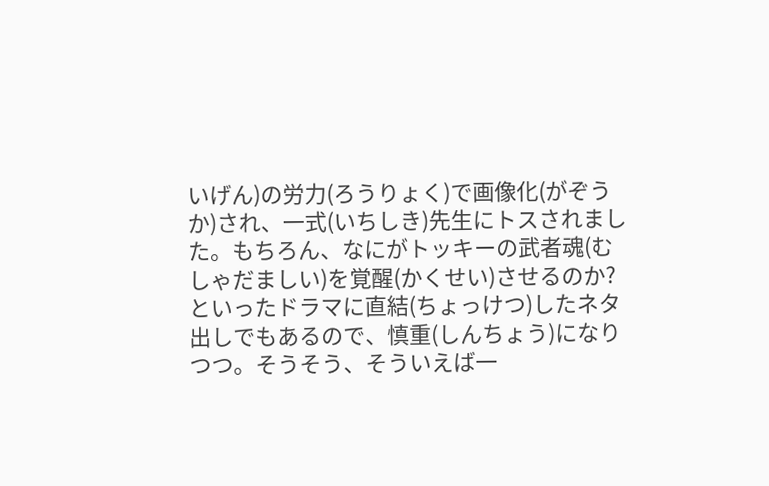いげん)の労力(ろうりょく)で画像化(がぞうか)され、一式(いちしき)先生にトスされました。もちろん、なにがトッキーの武者魂(むしゃだましい)を覚醒(かくせい)させるのか?といったドラマに直結(ちょっけつ)したネタ出しでもあるので、慎重(しんちょう)になりつつ。そうそう、そういえば一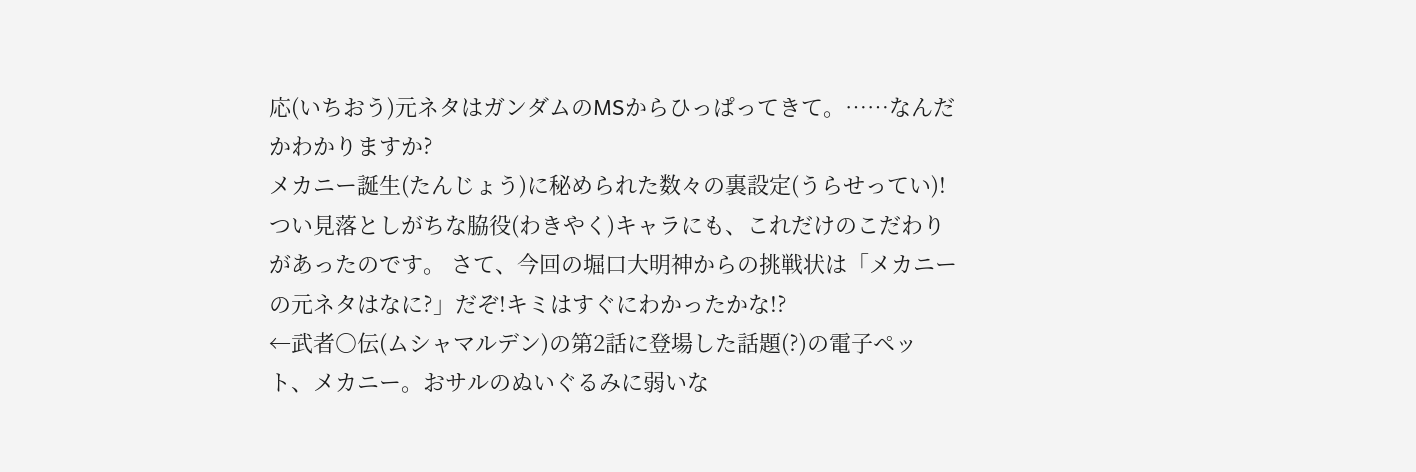応(いちおう)元ネタはガンダムのMSからひっぱってきて。……なんだかわかりますか?
メカニー誕生(たんじょう)に秘められた数々の裏設定(うらせってい)!つい見落としがちな脇役(わきやく)キャラにも、これだけのこだわりがあったのです。 さて、今回の堀口大明神からの挑戦状は「メカニーの元ネタはなに?」だぞ!キミはすぐにわかったかな!?
←武者○伝(ムシャマルデン)の第2話に登場した話題(?)の電子ペット、メカニー。おサルのぬいぐるみに弱いな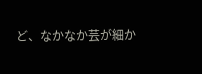ど、なかなか芸が細か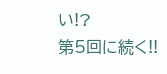い!?
第5回に続く!!